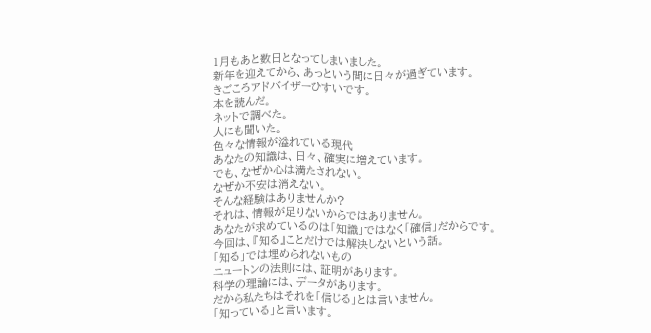1月もあと数日となってしまいました。
新年を迎えてから、あっという間に日々が過ぎています。
きごころアドバイザーひすいです。
本を読んだ。
ネットで調べた。
人にも聞いた。
色々な情報が溢れている現代
あなたの知識は、日々、確実に増えています。
でも、なぜか心は満たされない。
なぜか不安は消えない。
そんな経験はありませんか?
それは、情報が足りないからではありません。
あなたが求めているのは「知識」ではなく「確信」だからです。
今回は、『知る』ことだけでは解決しないという話。
「知る」では埋められないもの
ニュートンの法則には、証明があります。
科学の理論には、データがあります。
だから私たちはそれを「信じる」とは言いません。
「知っている」と言います。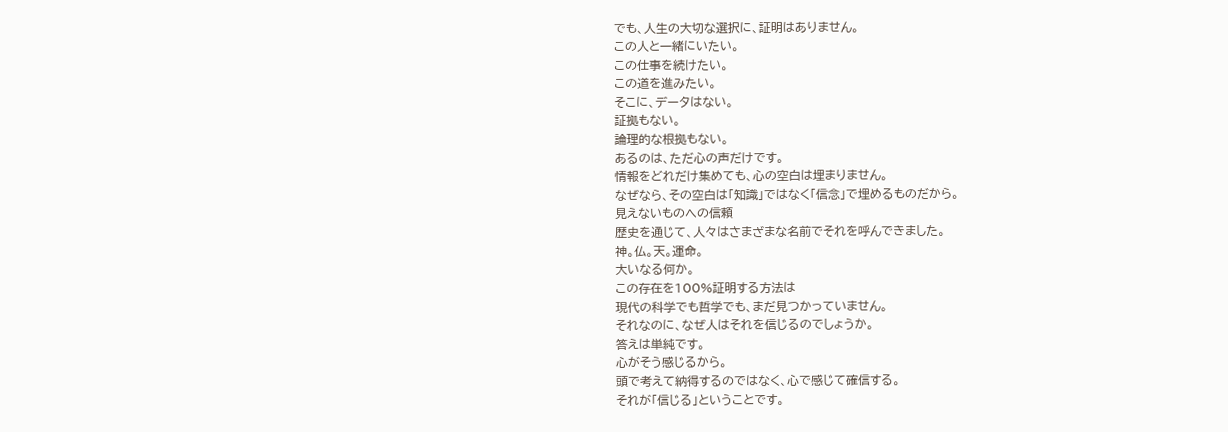でも、人生の大切な選択に、証明はありません。
この人と一緒にいたい。
この仕事を続けたい。
この道を進みたい。
そこに、データはない。
証拠もない。
論理的な根拠もない。
あるのは、ただ心の声だけです。
情報をどれだけ集めても、心の空白は埋まりません。
なぜなら、その空白は「知識」ではなく「信念」で埋めるものだから。
見えないものへの信頼
歴史を通じて、人々はさまざまな名前でそれを呼んできました。
神。仏。天。運命。
大いなる何か。
この存在を100%証明する方法は
現代の科学でも哲学でも、まだ見つかっていません。
それなのに、なぜ人はそれを信じるのでしょうか。
答えは単純です。
心がそう感じるから。
頭で考えて納得するのではなく、心で感じて確信する。
それが「信じる」ということです。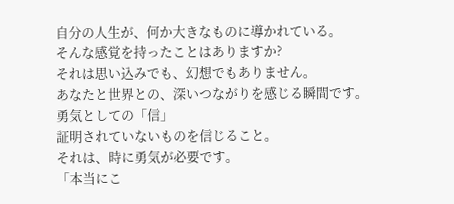自分の人生が、何か大きなものに導かれている。
そんな感覚を持ったことはありますか?
それは思い込みでも、幻想でもありません。
あなたと世界との、深いつながりを感じる瞬間です。
勇気としての「信」
証明されていないものを信じること。
それは、時に勇気が必要です。
「本当にこ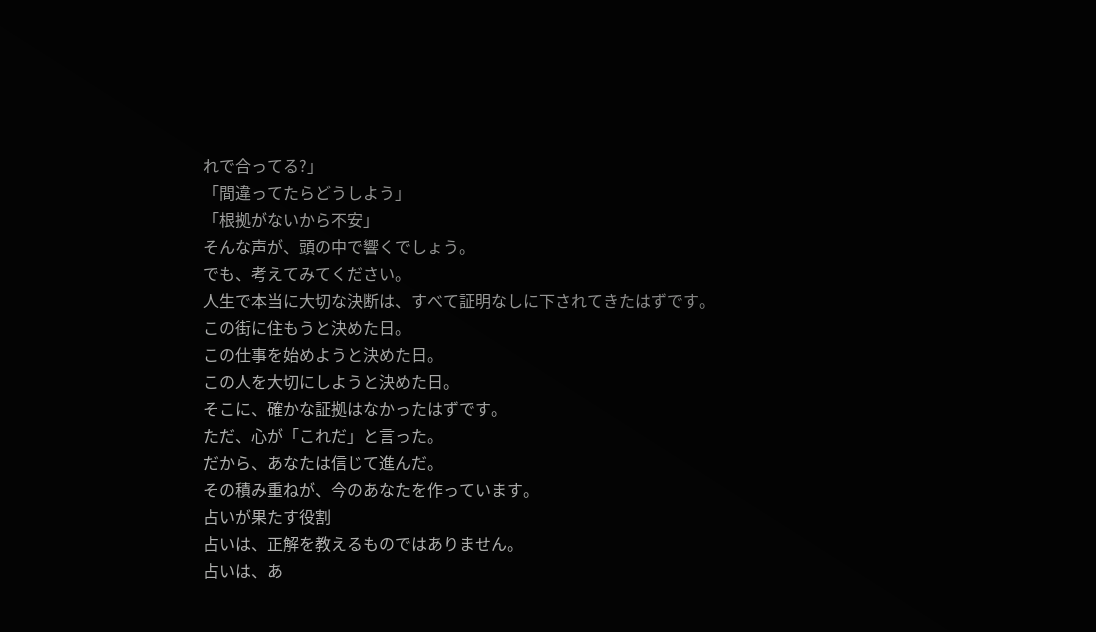れで合ってる?」
「間違ってたらどうしよう」
「根拠がないから不安」
そんな声が、頭の中で響くでしょう。
でも、考えてみてください。
人生で本当に大切な決断は、すべて証明なしに下されてきたはずです。
この街に住もうと決めた日。
この仕事を始めようと決めた日。
この人を大切にしようと決めた日。
そこに、確かな証拠はなかったはずです。
ただ、心が「これだ」と言った。
だから、あなたは信じて進んだ。
その積み重ねが、今のあなたを作っています。
占いが果たす役割
占いは、正解を教えるものではありません。
占いは、あ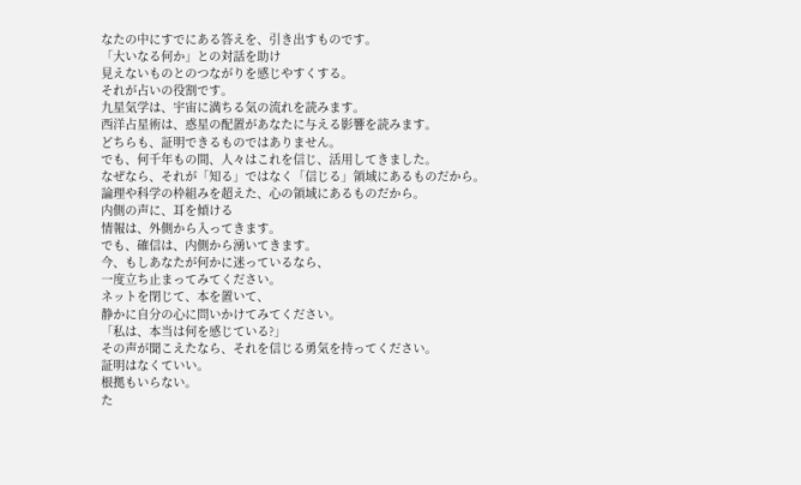なたの中にすでにある答えを、引き出すものです。
「大いなる何か」との対話を助け
見えないものとのつながりを感じやすくする。
それが占いの役割です。
九星気学は、宇宙に満ちる気の流れを読みます。
西洋占星術は、惑星の配置があなたに与える影響を読みます。
どちらも、証明できるものではありません。
でも、何千年もの間、人々はこれを信じ、活用してきました。
なぜなら、それが「知る」ではなく「信じる」領域にあるものだから。
論理や科学の枠組みを超えた、心の領域にあるものだから。
内側の声に、耳を傾ける
情報は、外側から入ってきます。
でも、確信は、内側から湧いてきます。
今、もしあなたが何かに迷っているなら、
一度立ち止まってみてください。
ネットを閉じて、本を置いて、
静かに自分の心に問いかけてみてください。
「私は、本当は何を感じている?」
その声が聞こえたなら、それを信じる勇気を持ってください。
証明はなくていい。
根拠もいらない。
た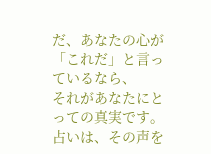だ、あなたの心が「これだ」と言っているなら、
それがあなたにとっての真実です。
占いは、その声を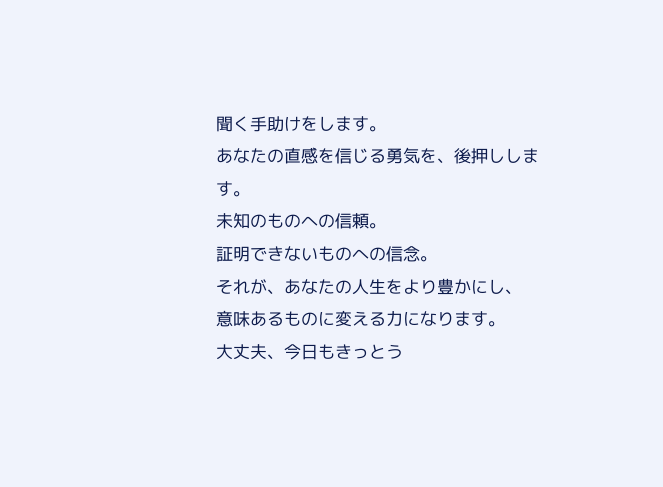聞く手助けをします。
あなたの直感を信じる勇気を、後押しします。
未知のものへの信頼。
証明できないものへの信念。
それが、あなたの人生をより豊かにし、
意味あるものに変える力になります。
大丈夫、今日もきっとう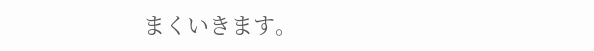まくいきます。